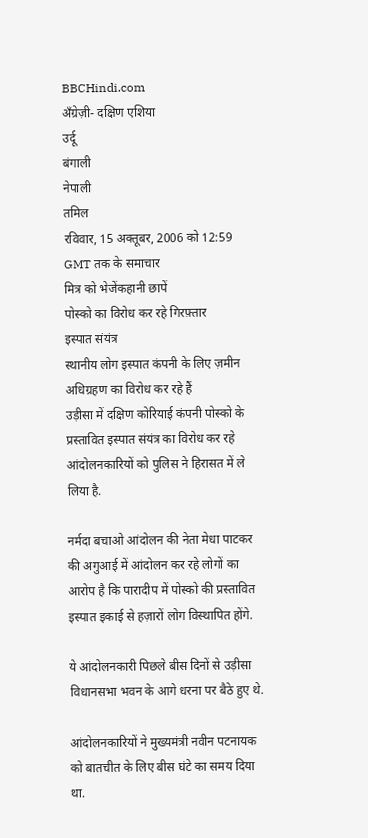BBCHindi.com
अँग्रेज़ी- दक्षिण एशिया
उर्दू
बंगाली
नेपाली
तमिल
रविवार, 15 अक्तूबर, 2006 को 12:59 GMT तक के समाचार
मित्र को भेजेंकहानी छापें
पोस्को का विरोध कर रहे गिरफ़्तार
इस्पात संयंत्र
स्थानीय लोग इस्पात कंपनी के लिए ज़मीन अधिग्रहण का विरोध कर रहे हैं
उड़ीसा में दक्षिण कोरियाई कंपनी पोस्को के प्रस्तावित इस्पात संयंत्र का विरोध कर रहे आंदोलनकारियों को पुलिस ने हिरासत में ले लिया है.

नर्मदा बचाओ आंदोलन की नेता मेधा पाटकर की अगुआई में आंदोलन कर रहे लोगों का आरोप है कि पारादीप में पोस्को की प्रस्तावित इस्पात इकाई से हज़ारों लोग विस्थापित होंगे.

ये आंदोलनकारी पिछले बीस दिनों से उड़ीसा विधानसभा भवन के आगे धरना पर बैठे हुए थे.

आंदोलनकारियों ने मुख्यमंत्री नवीन पटनायक को बातचीत के लिए बीस घंटे का समय दिया था.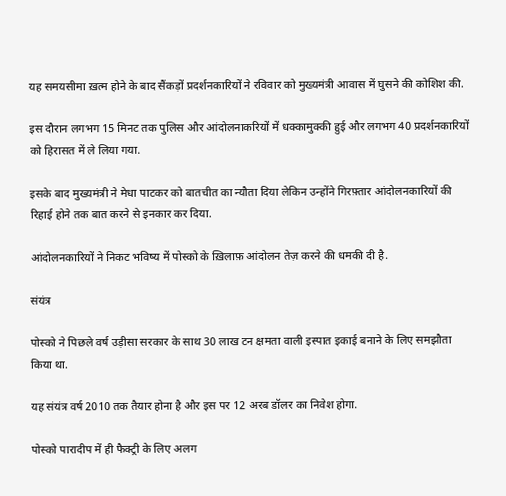यह समयसीमा ख़त्म होने के बाद सैंकड़ों प्रदर्शनकारियों ने रविवार को मुख्यमंत्री आवास में घुसने की कोशिश की.

इस दौरान लगभग 15 मिनट तक पुलिस और आंदोलनाकरियों में धक्कामुक्की हुई और लगभग 40 प्रदर्शनकारियों को हिरासत में ले लिया गया.

इसके बाद मुख्यमंत्री ने मेधा पाटकर को बातचीत का न्यौता दिया लेकिन उन्होंने गिरफ़्तार आंदोलनकारियों की रिहाई होने तक बात करने से इनकार कर दिया.

आंदोलनकारियों ने निकट भविष्य में पोस्को के ख़िलाफ़ आंदोलन तेज़ करने की धमकी दी है.

संयंत्र

पोस्को ने पिछले वर्ष उड़ीसा सरकार के साथ 30 लाख टन क्षमता वाली इस्पात इकाई बनाने के लिए समझौता किया था.

यह संयंत्र वर्ष 2010 तक तैयार होना है और इस पर 12 अरब डॉलर का निवेश होगा.

पोस्को पारादीप में ही फैक्ट्री के लिए अलग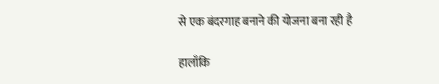से एक बंदरगाह बनाने की योजना बना रही है

हालाँकि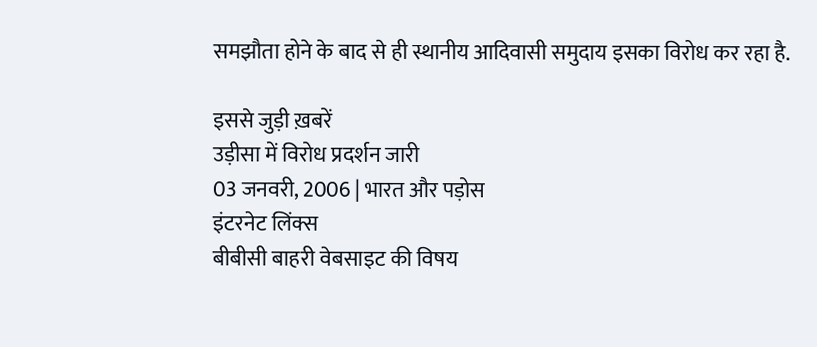समझौता होने के बाद से ही स्थानीय आदिवासी समुदाय इसका विरोध कर रहा है.

इससे जुड़ी ख़बरें
उड़ीसा में विरोध प्रदर्शन जारी
03 जनवरी, 2006 | भारत और पड़ोस
इंटरनेट लिंक्स
बीबीसी बाहरी वेबसाइट की विषय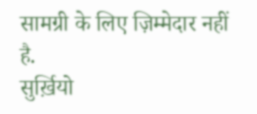सामग्री के लिए ज़िम्मेदार नहीं है.
सुर्ख़ियो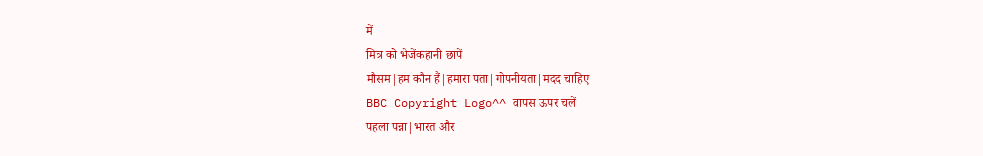में
मित्र को भेजेंकहानी छापें
मौसम|हम कौन हैं|हमारा पता|गोपनीयता|मदद चाहिए
BBC Copyright Logo^^ वापस ऊपर चलें
पहला पन्ना|भारत और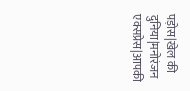पड़ोस|खेल की दुनिया|मनोरंजन एक्सप्रेस|आपकी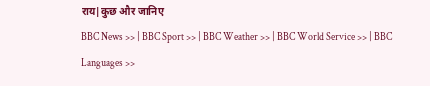राय|कुछ और जानिए
BBC News >> | BBC Sport >> | BBC Weather >> | BBC World Service >> | BBC Languages >>